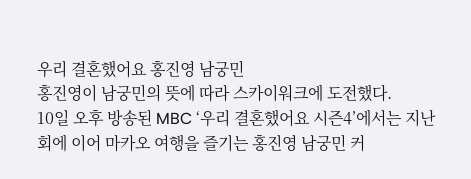우리 결혼했어요 홍진영 남궁민
홍진영이 남궁민의 뜻에 따라 스카이워크에 도전했다.
10일 오후 방송된 MBC ‘우리 결혼했어요 시즌4’에서는 지난 회에 이어 마카오 여행을 즐기는 홍진영 남궁민 커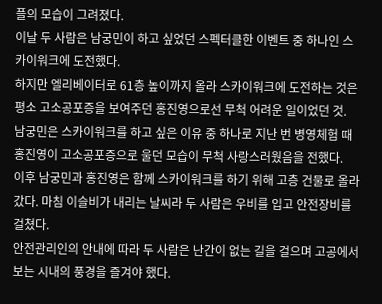플의 모습이 그려졌다.
이날 두 사람은 남궁민이 하고 싶었던 스펙터클한 이벤트 중 하나인 스카이워크에 도전했다.
하지만 엘리베이터로 61층 높이까지 올라 스카이워크에 도전하는 것은 평소 고소공포증을 보여주던 홍진영으로선 무척 어려운 일이었던 것.
남궁민은 스카이워크를 하고 싶은 이유 중 하나로 지난 번 병영체험 때 홍진영이 고소공포증으로 울던 모습이 무척 사랑스러웠음을 전했다.
이후 남궁민과 홍진영은 함께 스카이워크를 하기 위해 고층 건물로 올라갔다. 마침 이슬비가 내리는 날씨라 두 사람은 우비를 입고 안전장비를 걸쳤다.
안전관리인의 안내에 따라 두 사람은 난간이 없는 길을 걸으며 고공에서 보는 시내의 풍경을 즐겨야 했다.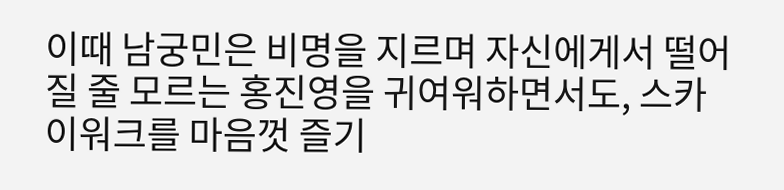이때 남궁민은 비명을 지르며 자신에게서 떨어질 줄 모르는 홍진영을 귀여워하면서도, 스카이워크를 마음껏 즐기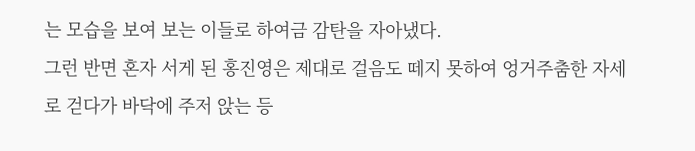는 모습을 보여 보는 이들로 하여금 감탄을 자아냈다.
그런 반면 혼자 서게 된 홍진영은 제대로 걸음도 떼지 못하여 엉거주춤한 자세로 걷다가 바닥에 주저 앉는 등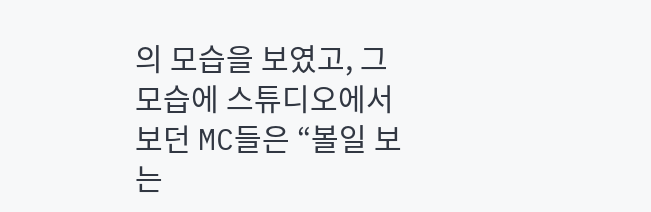의 모습을 보였고, 그 모습에 스튜디오에서 보던 MC들은 “볼일 보는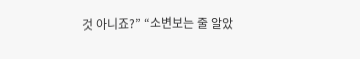것 아니죠?” “소변보는 줄 알았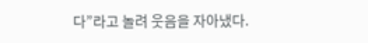다”라고 놀려 웃음을 자아냈다.